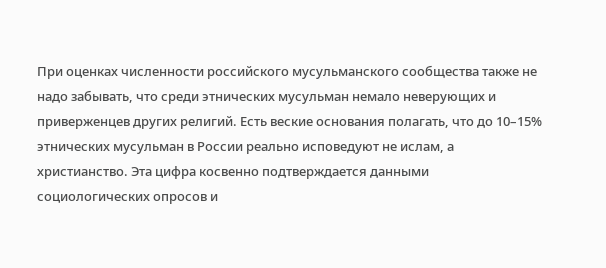При оценках численности российского мусульманского сообщества также не надо забывать, что среди этнических мусульман немало неверующих и приверженцев других религий. Есть веские основания полагать, что до 10–15% этнических мусульман в России реально исповедуют не ислам, а христианство. Эта цифра косвенно подтверждается данными социологических опросов и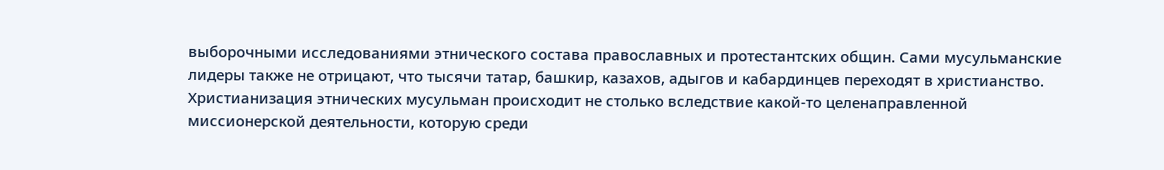выборочными исследованиями этнического состава православных и протестантских общин. Сами мусульманские лидеры также не отрицают, что тысячи татар, башкир, казахов, адыгов и кабардинцев переходят в христианство. Христианизация этнических мусульман происходит не столько вследствие какой-то целенаправленной миссионерской деятельности, которую среди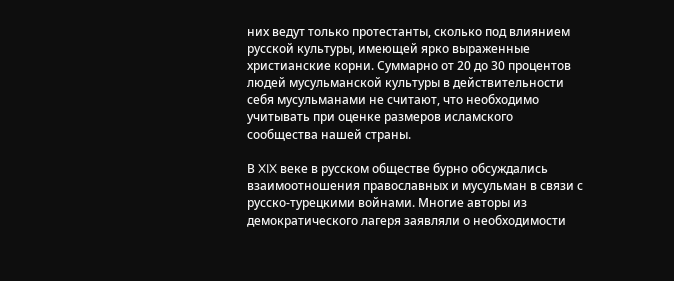них ведут только протестанты, сколько под влиянием русской культуры, имеющей ярко выраженные христианские корни. Суммарно от 20 до 30 процентов людей мусульманской культуры в действительности себя мусульманами не считают, что необходимо учитывать при оценке размеров исламского сообщества нашей страны.

В XIX веке в русском обществе бурно обсуждались взаимоотношения православных и мусульман в связи с русско-турецкими войнами. Многие авторы из демократического лагеря заявляли о необходимости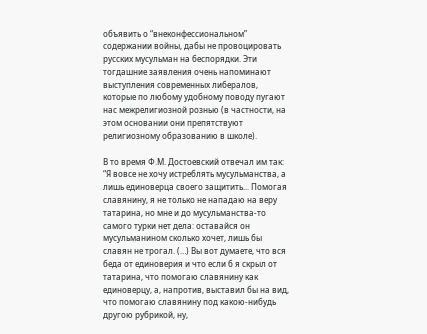объявить о “внеконфессиональном” содержании войны, дабы не провоцировать русских мусульман на беспорядки. Эти тогдашние заявления очень напоминают выступления современных либералов, которые по любому удобному поводу пугают нас межрелигиозной рознью (в частности, на этом основании они препятствуют религиозному образованию в школе).

В то время Ф.М. Достоевский отвечал им так: “Я вовсе не хочу истреблять мусульманства, а лишь единоверца своего защитить... Помогая славянину, я не только не нападаю на веру татарина, но мне и до мусульманства-то самого турки нет дела: оставайся он мусульманином сколько хочет, лишь бы славян не трогал. (…) Вы вот думаете, что вся беда от единоверия и что если б я скрыл от татарина, что помогаю славянину как единоверцу, а, напротив, выставил бы на вид, что помогаю славянину под какою-нибудь другою рубрикой, ну,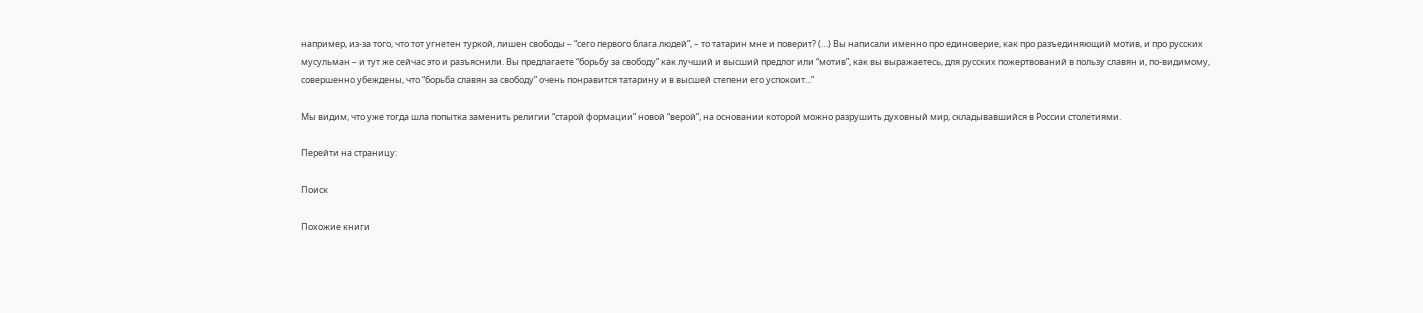например, из-за того, что тот угнетен туркой, лишен свободы – “сего первого блага людей”, – то татарин мне и поверит? (…) Вы написали именно про единоверие, как про разъединяющий мотив, и про русских мусульман – и тут же сейчас это и разъяснили. Вы предлагаете “борьбу за свободу” как лучший и высший предлог или “мотив”, как вы выражаетесь, для русских пожертвований в пользу славян и, по-видимому, совершенно убеждены, что “борьба славян за свободу” очень понравится татарину и в высшей степени его успокоит...”

Мы видим, что уже тогда шла попытка заменить религии “старой формации” новой “верой”, на основании которой можно разрушить духовный мир, складывавшийся в России столетиями.

Перейти на страницу:

Поиск

Похожие книги